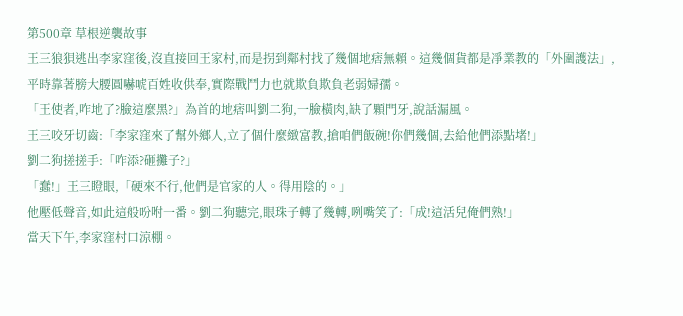第500章 草根逆襲故事
王三狼狽逃出李家窪後,沒直接回王家村,而是拐到鄰村找了幾個地痞無賴。這幾個貨都是凈業教的「外圍護法」,平時靠著膀大腰圓嚇唬百姓收供奉,實際戰鬥力也就欺負欺負老弱婦孺。
「王使者,咋地了?臉這麼黑?」為首的地痞叫劉二狗,一臉橫肉,缺了顆門牙,說話漏風。
王三咬牙切齒:「李家窪來了幫外鄉人,立了個什麼緻富教,搶咱們飯碗!你們幾個,去給他們添點堵!」
劉二狗搓搓手:「咋添?砸攤子?」
「蠢!」王三瞪眼,「硬來不行,他們是官家的人。得用陰的。」
他壓低聲音,如此這般吩咐一番。劉二狗聽完,眼珠子轉了幾轉,咧嘴笑了:「成!這活兒俺們熟!」
當天下午,李家窪村口涼棚。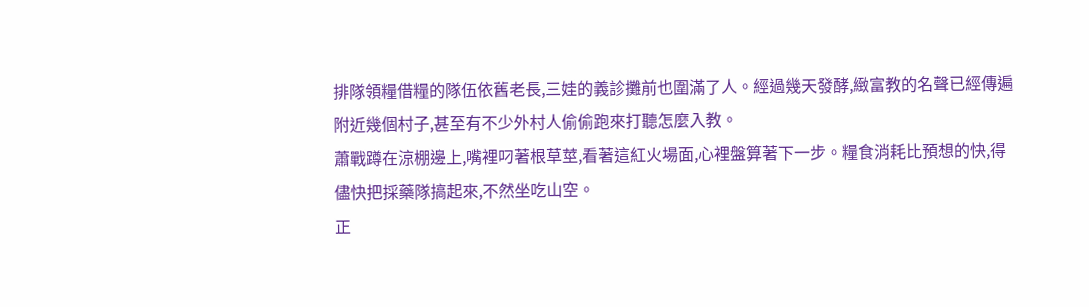排隊領糧借糧的隊伍依舊老長,三娃的義診攤前也圍滿了人。經過幾天發酵,緻富教的名聲已經傳遍附近幾個村子,甚至有不少外村人偷偷跑來打聽怎麼入教。
蕭戰蹲在涼棚邊上,嘴裡叼著根草莖,看著這紅火場面,心裡盤算著下一步。糧食消耗比預想的快,得儘快把採藥隊搞起來,不然坐吃山空。
正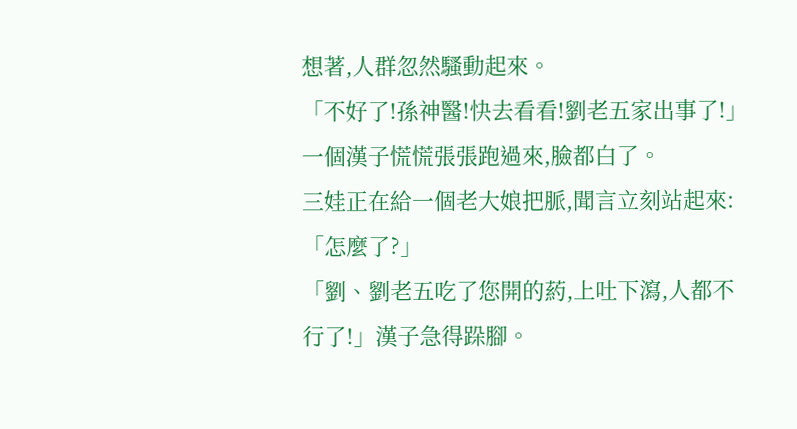想著,人群忽然騷動起來。
「不好了!孫神醫!快去看看!劉老五家出事了!」
一個漢子慌慌張張跑過來,臉都白了。
三娃正在給一個老大娘把脈,聞言立刻站起來:「怎麼了?」
「劉、劉老五吃了您開的葯,上吐下瀉,人都不行了!」漢子急得跺腳。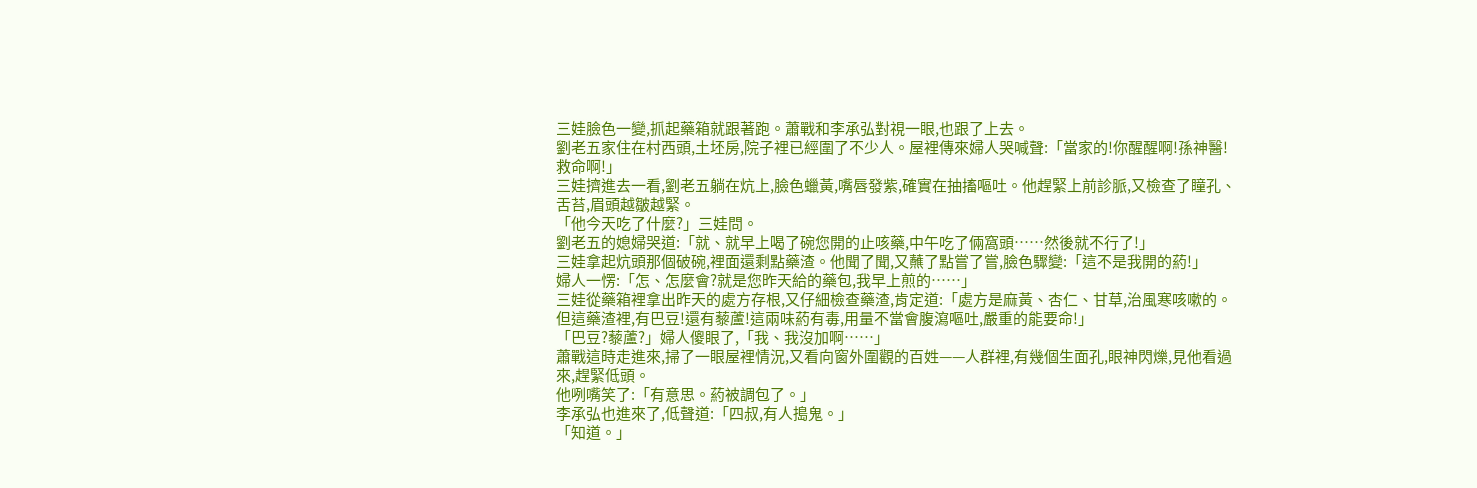三娃臉色一變,抓起藥箱就跟著跑。蕭戰和李承弘對視一眼,也跟了上去。
劉老五家住在村西頭,土坯房,院子裡已經圍了不少人。屋裡傳來婦人哭喊聲:「當家的!你醒醒啊!孫神醫!救命啊!」
三娃擠進去一看,劉老五躺在炕上,臉色蠟黃,嘴唇發紫,確實在抽搐嘔吐。他趕緊上前診脈,又檢查了瞳孔、舌苔,眉頭越皺越緊。
「他今天吃了什麼?」三娃問。
劉老五的媳婦哭道:「就、就早上喝了碗您開的止咳藥,中午吃了倆窩頭……然後就不行了!」
三娃拿起炕頭那個破碗,裡面還剩點藥渣。他聞了聞,又蘸了點嘗了嘗,臉色驟變:「這不是我開的葯!」
婦人一愣:「怎、怎麼會?就是您昨天給的藥包,我早上煎的……」
三娃從藥箱裡拿出昨天的處方存根,又仔細檢查藥渣,肯定道:「處方是麻黃、杏仁、甘草,治風寒咳嗽的。但這藥渣裡,有巴豆!還有藜蘆!這兩味葯有毒,用量不當會腹瀉嘔吐,嚴重的能要命!」
「巴豆?藜蘆?」婦人傻眼了,「我、我沒加啊……」
蕭戰這時走進來,掃了一眼屋裡情況,又看向窗外圍觀的百姓——人群裡,有幾個生面孔,眼神閃爍,見他看過來,趕緊低頭。
他咧嘴笑了:「有意思。葯被調包了。」
李承弘也進來了,低聲道:「四叔,有人搗鬼。」
「知道。」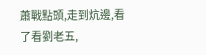蕭戰點頭,走到炕邊,看了看劉老五,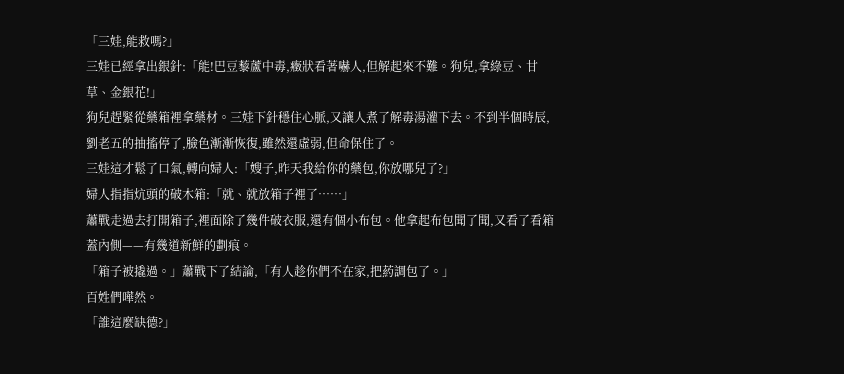「三娃,能救嗎?」
三娃已經拿出銀針:「能!巴豆藜蘆中毒,癥狀看著嚇人,但解起來不難。狗兒,拿綠豆、甘草、金銀花!」
狗兒趕緊從藥箱裡拿藥材。三娃下針穩住心脈,又讓人煮了解毒湯灌下去。不到半個時辰,劉老五的抽搐停了,臉色漸漸恢復,雖然還虛弱,但命保住了。
三娃這才鬆了口氣,轉向婦人:「嫂子,昨天我給你的藥包,你放哪兒了?」
婦人指指炕頭的破木箱:「就、就放箱子裡了……」
蕭戰走過去打開箱子,裡面除了幾件破衣服,還有個小布包。他拿起布包聞了聞,又看了看箱蓋內側——有幾道新鮮的劃痕。
「箱子被撬過。」蕭戰下了結論,「有人趁你們不在家,把葯調包了。」
百姓們嘩然。
「誰這麼缺德?」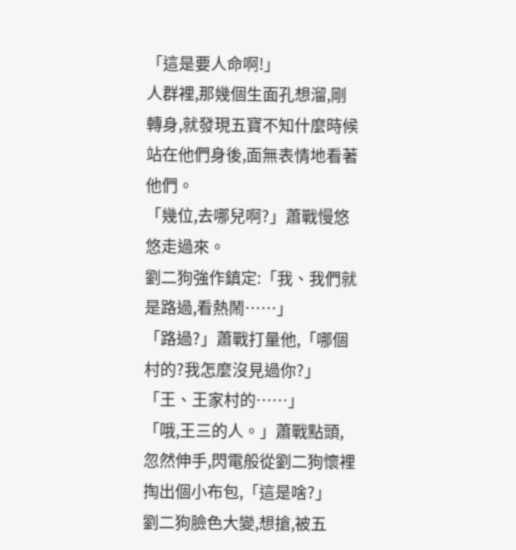「這是要人命啊!」
人群裡,那幾個生面孔想溜,剛轉身,就發現五寶不知什麼時候站在他們身後,面無表情地看著他們。
「幾位,去哪兒啊?」蕭戰慢悠悠走過來。
劉二狗強作鎮定:「我、我們就是路過,看熱鬧……」
「路過?」蕭戰打量他,「哪個村的?我怎麼沒見過你?」
「王、王家村的……」
「哦,王三的人。」蕭戰點頭,忽然伸手,閃電般從劉二狗懷裡掏出個小布包,「這是啥?」
劉二狗臉色大變,想搶,被五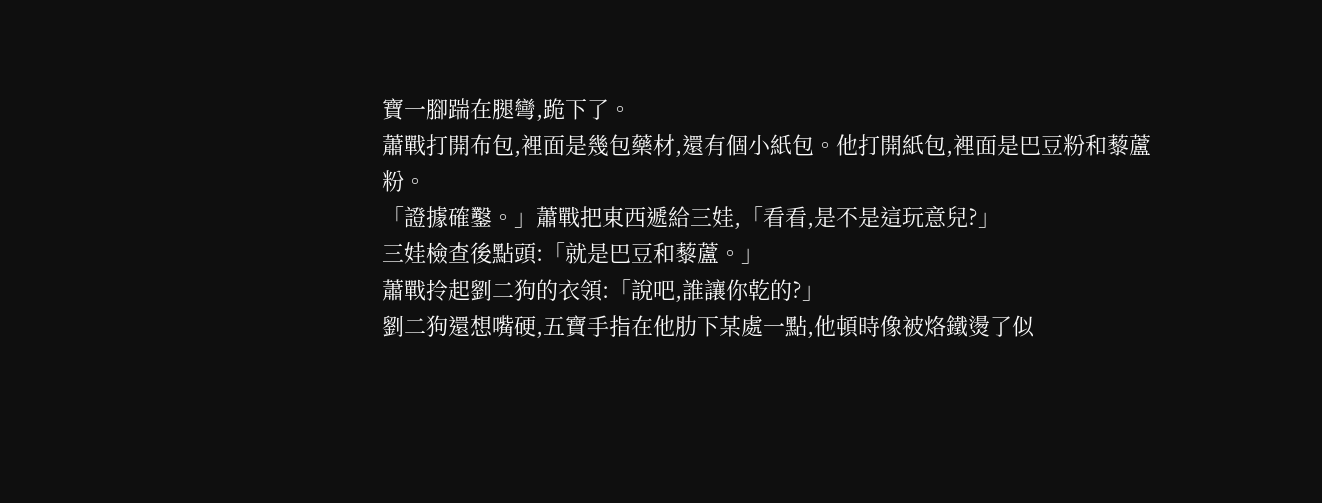寶一腳踹在腿彎,跪下了。
蕭戰打開布包,裡面是幾包藥材,還有個小紙包。他打開紙包,裡面是巴豆粉和藜蘆粉。
「證據確鑿。」蕭戰把東西遞給三娃,「看看,是不是這玩意兒?」
三娃檢查後點頭:「就是巴豆和藜蘆。」
蕭戰拎起劉二狗的衣領:「說吧,誰讓你乾的?」
劉二狗還想嘴硬,五寶手指在他肋下某處一點,他頓時像被烙鐵燙了似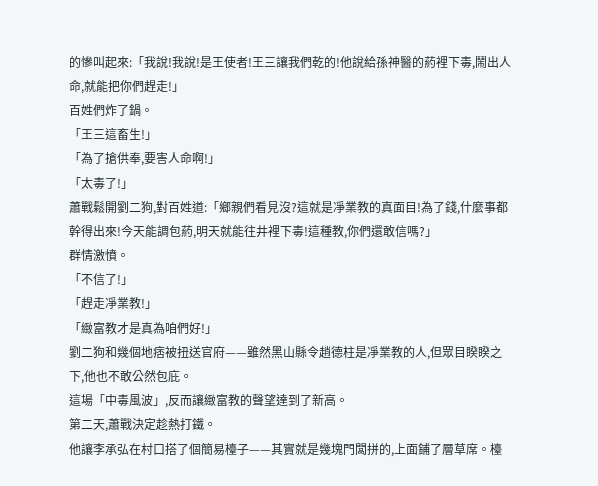的慘叫起來:「我說!我說!是王使者!王三讓我們乾的!他說給孫神醫的葯裡下毒,鬧出人命,就能把你們趕走!」
百姓們炸了鍋。
「王三這畜生!」
「為了搶供奉,要害人命啊!」
「太毒了!」
蕭戰鬆開劉二狗,對百姓道:「鄉親們看見沒?這就是凈業教的真面目!為了錢,什麼事都幹得出來!今天能調包葯,明天就能往井裡下毒!這種教,你們還敢信嗎?」
群情激憤。
「不信了!」
「趕走凈業教!」
「緻富教才是真為咱們好!」
劉二狗和幾個地痞被扭送官府——雖然黑山縣令趙德柱是凈業教的人,但眾目睽睽之下,他也不敢公然包庇。
這場「中毒風波」,反而讓緻富教的聲望達到了新高。
第二天,蕭戰決定趁熱打鐵。
他讓李承弘在村口搭了個簡易檯子——其實就是幾塊門闆拼的,上面鋪了層草席。檯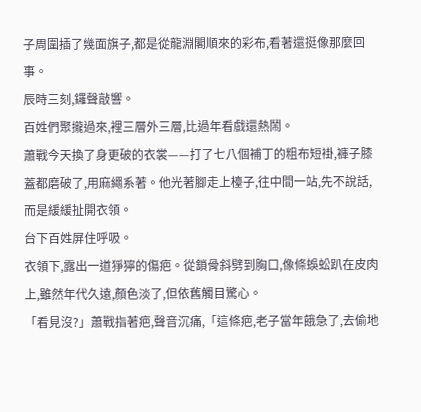子周圍插了幾面旗子,都是從龍淵閣順來的彩布,看著還挺像那麼回事。
辰時三刻,鑼聲敲響。
百姓們聚攏過來,裡三層外三層,比過年看戲還熱鬧。
蕭戰今天換了身更破的衣裳——打了七八個補丁的粗布短褂,褲子膝蓋都磨破了,用麻繩系著。他光著腳走上檯子,往中間一站,先不說話,而是緩緩扯開衣領。
台下百姓屏住呼吸。
衣領下,露出一道猙獰的傷疤。從鎖骨斜劈到胸口,像條蜈蚣趴在皮肉上,雖然年代久遠,顏色淡了,但依舊觸目驚心。
「看見沒?」蕭戰指著疤,聲音沉痛,「這條疤,老子當年餓急了,去偷地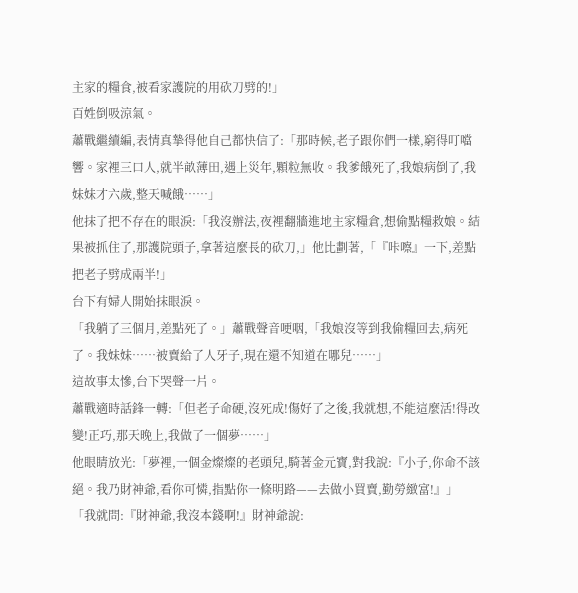主家的糧食,被看家護院的用砍刀劈的!」
百姓倒吸涼氣。
蕭戰繼續編,表情真摯得他自己都快信了:「那時候,老子跟你們一樣,窮得叮噹響。家裡三口人,就半畝薄田,遇上災年,顆粒無收。我爹餓死了,我娘病倒了,我妹妹才六歲,整天喊餓……」
他抹了把不存在的眼淚:「我沒辦法,夜裡翻牆進地主家糧倉,想偷點糧救娘。結果被抓住了,那護院頭子,拿著這麼長的砍刀,」他比劃著,「『咔嚓』一下,差點把老子劈成兩半!」
台下有婦人開始抹眼淚。
「我躺了三個月,差點死了。」蕭戰聲音哽咽,「我娘沒等到我偷糧回去,病死了。我妹妹……被賣給了人牙子,現在還不知道在哪兒……」
這故事太慘,台下哭聲一片。
蕭戰適時話鋒一轉:「但老子命硬,沒死成!傷好了之後,我就想,不能這麼活!得改變!正巧,那天晚上,我做了一個夢……」
他眼睛放光:「夢裡,一個金燦燦的老頭兒,騎著金元寶,對我說:『小子,你命不該絕。我乃財神爺,看你可憐,指點你一條明路——去做小買賣,勤勞緻富!』」
「我就問:『財神爺,我沒本錢啊!』財神爺說: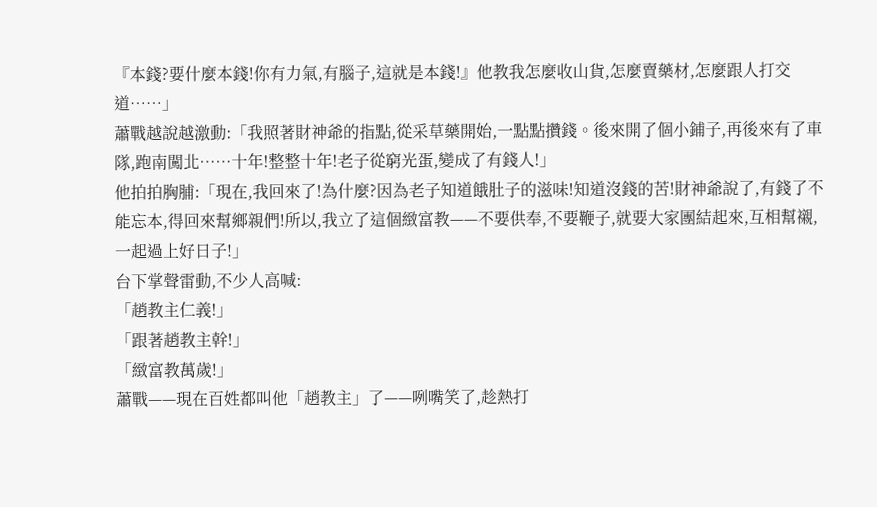『本錢?要什麼本錢!你有力氣,有腦子,這就是本錢!』他教我怎麼收山貨,怎麼賣藥材,怎麼跟人打交道……」
蕭戰越說越激動:「我照著財神爺的指點,從采草藥開始,一點點攢錢。後來開了個小鋪子,再後來有了車隊,跑南闖北……十年!整整十年!老子從窮光蛋,變成了有錢人!」
他拍拍胸脯:「現在,我回來了!為什麼?因為老子知道餓肚子的滋味!知道沒錢的苦!財神爺說了,有錢了不能忘本,得回來幫鄉親們!所以,我立了這個緻富教——不要供奉,不要鞭子,就要大家團結起來,互相幫襯,一起過上好日子!」
台下掌聲雷動,不少人高喊:
「趙教主仁義!」
「跟著趙教主幹!」
「緻富教萬歲!」
蕭戰——現在百姓都叫他「趙教主」了——咧嘴笑了,趁熱打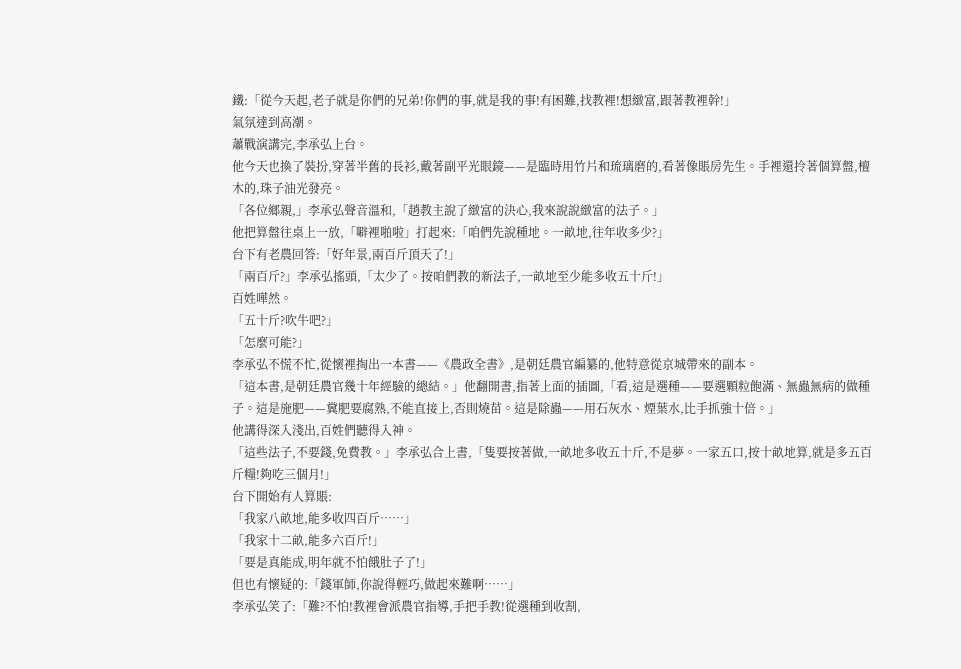鐵:「從今天起,老子就是你們的兄弟!你們的事,就是我的事!有困難,找教裡!想緻富,跟著教裡幹!」
氣氛達到高潮。
蕭戰演講完,李承弘上台。
他今天也換了裝扮,穿著半舊的長衫,戴著副平光眼鏡——是臨時用竹片和琉璃磨的,看著像賬房先生。手裡還拎著個算盤,檀木的,珠子油光發亮。
「各位鄉親,」李承弘聲音溫和,「趙教主說了緻富的決心,我來說說緻富的法子。」
他把算盤往桌上一放,「噼裡啪啦」打起來:「咱們先說種地。一畝地,往年收多少?」
台下有老農回答:「好年景,兩百斤頂天了!」
「兩百斤?」李承弘搖頭,「太少了。按咱們教的新法子,一畝地至少能多收五十斤!」
百姓嘩然。
「五十斤?吹牛吧?」
「怎麼可能?」
李承弘不慌不忙,從懷裡掏出一本書——《農政全書》,是朝廷農官編纂的,他特意從京城帶來的副本。
「這本書,是朝廷農官幾十年經驗的總結。」他翻開書,指著上面的插圖,「看,這是選種——要選顆粒飽滿、無蟲無病的做種子。這是施肥——糞肥要腐熟,不能直接上,否則燒苗。這是除蟲——用石灰水、煙葉水,比手抓強十倍。」
他講得深入淺出,百姓們聽得入神。
「這些法子,不要錢,免費教。」李承弘合上書,「隻要按著做,一畝地多收五十斤,不是夢。一家五口,按十畝地算,就是多五百斤糧!夠吃三個月!」
台下開始有人算賬:
「我家八畝地,能多收四百斤……」
「我家十二畝,能多六百斤!」
「要是真能成,明年就不怕餓肚子了!」
但也有懷疑的:「錢軍師,你說得輕巧,做起來難啊……」
李承弘笑了:「難?不怕!教裡會派農官指導,手把手教!從選種到收割,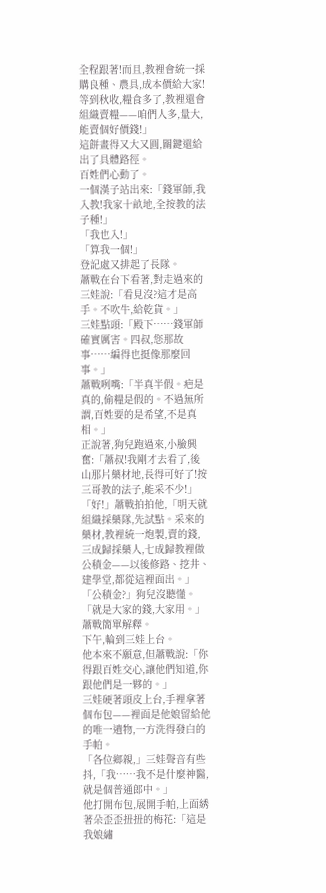全程跟著!而且,教裡會統一採購良種、農具,成本價給大家!等到秋收,糧食多了,教裡還會組織賣糧——咱們人多,量大,能賣個好價錢!」
這餅畫得又大又圓,關鍵還給出了具體路徑。
百姓們心動了。
一個漢子站出來:「錢軍師,我入教!我家十畝地,全按教的法子種!」
「我也入!」
「算我一個!」
登記處又排起了長隊。
蕭戰在台下看著,對走過來的三娃說:「看見沒?這才是高手。不吹牛,給乾貨。」
三娃點頭:「殿下……錢軍師確實厲害。四叔,您那故事……編得也挺像那麼回事。」
蕭戰咧嘴:「半真半假。疤是真的,偷糧是假的。不過無所謂,百姓要的是希望,不是真相。」
正說著,狗兒跑過來,小臉興奮:「蕭叔!我剛才去看了,後山那片藥材地,長得可好了!按三哥教的法子,能采不少!」
「好!」蕭戰拍拍他,「明天就組織採藥隊,先試點。采來的藥材,教裡統一炮製,賣的錢,三成歸採藥人,七成歸教裡做公積金——以後修路、挖井、建學堂,都從這裡面出。」
「公積金?」狗兒沒聽懂。
「就是大家的錢,大家用。」蕭戰簡單解釋。
下午,輪到三娃上台。
他本來不願意,但蕭戰說:「你得跟百姓交心,讓他們知道,你跟他們是一夥的。」
三娃硬著頭皮上台,手裡拿著個布包——裡面是他娘留給他的唯一遺物,一方洗得發白的手帕。
「各位鄉親,」三娃聲音有些抖,「我……我不是什麼神醫,就是個普通郎中。」
他打開布包,展開手帕,上面綉著朵歪歪扭扭的梅花:「這是我娘繡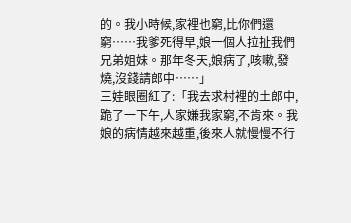的。我小時候,家裡也窮,比你們還窮……我爹死得早,娘一個人拉扯我們兄弟姐妹。那年冬天,娘病了,咳嗽,發燒,沒錢請郎中……」
三娃眼圈紅了:「我去求村裡的土郎中,跪了一下午,人家嫌我家窮,不肯來。我娘的病情越來越重,後來人就慢慢不行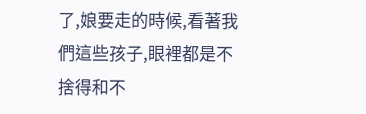了,娘要走的時候,看著我們這些孩子,眼裡都是不捨得和不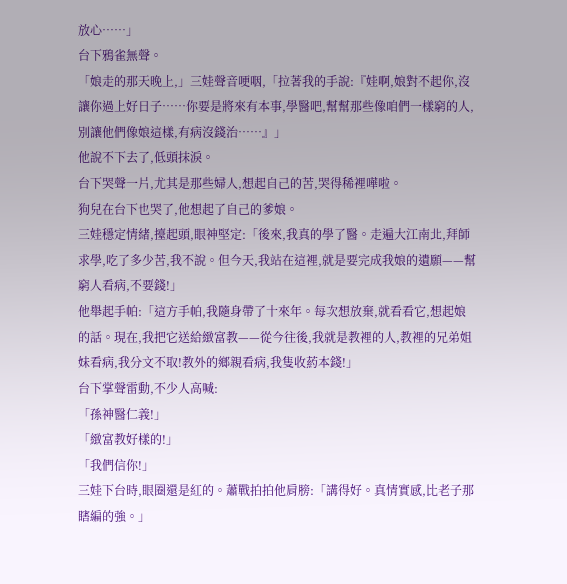放心……」
台下鴉雀無聲。
「娘走的那天晚上,」三娃聲音哽咽,「拉著我的手說:『娃啊,娘對不起你,沒讓你過上好日子……你要是將來有本事,學醫吧,幫幫那些像咱們一樣窮的人,別讓他們像娘這樣,有病沒錢治……』」
他說不下去了,低頭抹淚。
台下哭聲一片,尤其是那些婦人,想起自己的苦,哭得稀裡嘩啦。
狗兒在台下也哭了,他想起了自己的爹娘。
三娃穩定情緒,擡起頭,眼神堅定:「後來,我真的學了醫。走遍大江南北,拜師求學,吃了多少苦,我不說。但今天,我站在這裡,就是要完成我娘的遺願——幫窮人看病,不要錢!」
他舉起手帕:「這方手帕,我隨身帶了十來年。每次想放棄,就看看它,想起娘的話。現在,我把它送給緻富教——從今往後,我就是教裡的人,教裡的兄弟姐妹看病,我分文不取!教外的鄉親看病,我隻收葯本錢!」
台下掌聲雷動,不少人高喊:
「孫神醫仁義!」
「緻富教好樣的!」
「我們信你!」
三娃下台時,眼圈還是紅的。蕭戰拍拍他肩膀:「講得好。真情實感,比老子那瞎編的強。」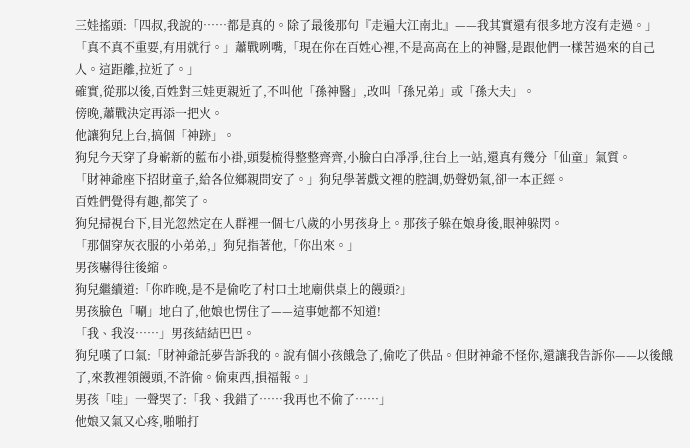三娃搖頭:「四叔,我說的……都是真的。除了最後那句『走遍大江南北』——我其實還有很多地方沒有走過。」
「真不真不重要,有用就行。」蕭戰咧嘴,「現在你在百姓心裡,不是高高在上的神醫,是跟他們一樣苦過來的自己人。這距離,拉近了。」
確實,從那以後,百姓對三娃更親近了,不叫他「孫神醫」,改叫「孫兄弟」或「孫大夫」。
傍晚,蕭戰決定再添一把火。
他讓狗兒上台,搞個「神跡」。
狗兒今天穿了身嶄新的藍布小褂,頭髮梳得整整齊齊,小臉白白凈凈,往台上一站,還真有幾分「仙童」氣質。
「財神爺座下招財童子,給各位鄉親問安了。」狗兒學著戲文裡的腔調,奶聲奶氣,卻一本正經。
百姓們覺得有趣,都笑了。
狗兒掃視台下,目光忽然定在人群裡一個七八歲的小男孩身上。那孩子躲在娘身後,眼神躲閃。
「那個穿灰衣服的小弟弟,」狗兒指著他,「你出來。」
男孩嚇得往後縮。
狗兒繼續道:「你昨晚,是不是偷吃了村口土地廟供桌上的饅頭?」
男孩臉色「唰」地白了,他娘也愣住了——這事她都不知道!
「我、我沒……」男孩結結巴巴。
狗兒嘆了口氣:「財神爺託夢告訴我的。說有個小孩餓急了,偷吃了供品。但財神爺不怪你,還讓我告訴你——以後餓了,來教裡領饅頭,不許偷。偷東西,損福報。」
男孩「哇」一聲哭了:「我、我錯了……我再也不偷了……」
他娘又氣又心疼,啪啪打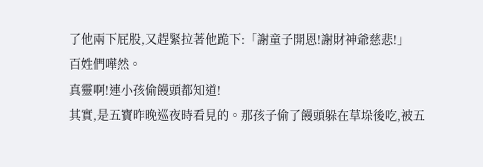了他兩下屁股,又趕緊拉著他跪下:「謝童子開恩!謝財神爺慈悲!」
百姓們嘩然。
真靈啊!連小孩偷饅頭都知道!
其實,是五寶昨晚巡夜時看見的。那孩子偷了饅頭躲在草垛後吃,被五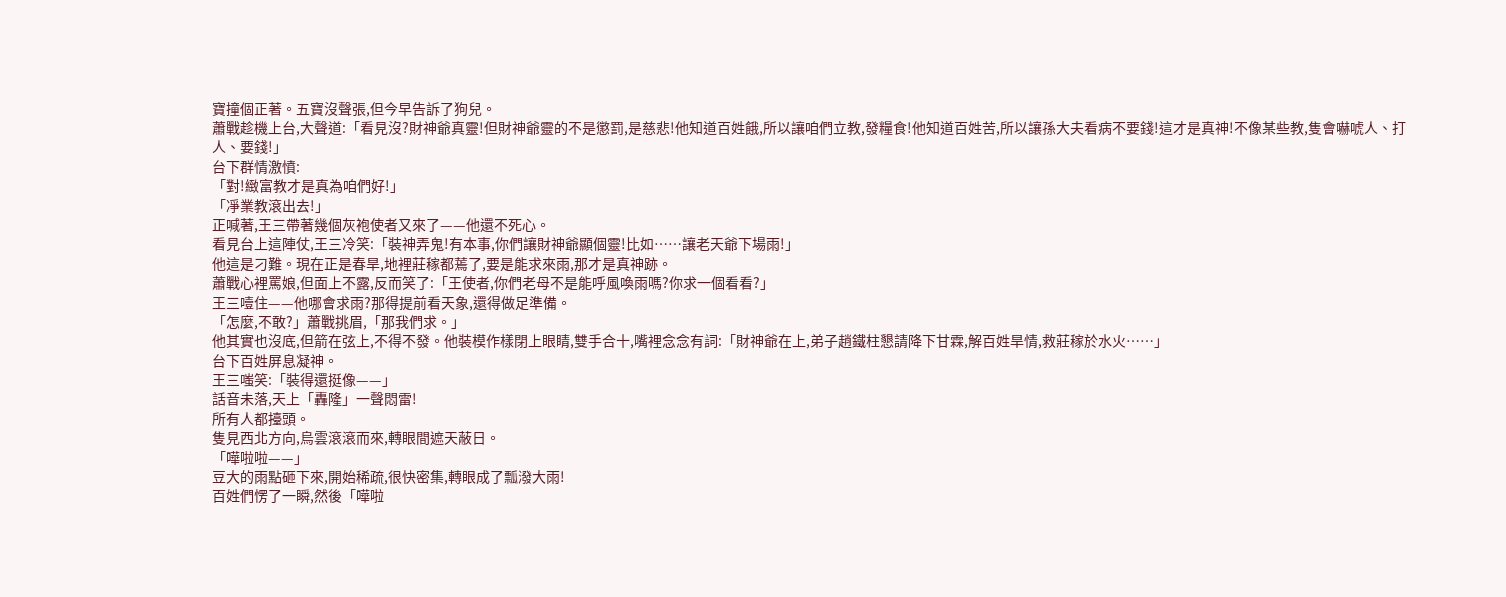寶撞個正著。五寶沒聲張,但今早告訴了狗兒。
蕭戰趁機上台,大聲道:「看見沒?財神爺真靈!但財神爺靈的不是懲罰,是慈悲!他知道百姓餓,所以讓咱們立教,發糧食!他知道百姓苦,所以讓孫大夫看病不要錢!這才是真神!不像某些教,隻會嚇唬人、打人、要錢!」
台下群情激憤:
「對!緻富教才是真為咱們好!」
「凈業教滾出去!」
正喊著,王三帶著幾個灰袍使者又來了——他還不死心。
看見台上這陣仗,王三冷笑:「裝神弄鬼!有本事,你們讓財神爺顯個靈!比如……讓老天爺下場雨!」
他這是刁難。現在正是春旱,地裡莊稼都蔫了,要是能求來雨,那才是真神跡。
蕭戰心裡罵娘,但面上不露,反而笑了:「王使者,你們老母不是能呼風喚雨嗎?你求一個看看?」
王三噎住——他哪會求雨?那得提前看天象,還得做足準備。
「怎麼,不敢?」蕭戰挑眉,「那我們求。」
他其實也沒底,但箭在弦上,不得不發。他裝模作樣閉上眼睛,雙手合十,嘴裡念念有詞:「財神爺在上,弟子趙鐵柱懇請降下甘霖,解百姓旱情,救莊稼於水火……」
台下百姓屏息凝神。
王三嗤笑:「裝得還挺像——」
話音未落,天上「轟隆」一聲悶雷!
所有人都擡頭。
隻見西北方向,烏雲滾滾而來,轉眼間遮天蔽日。
「嘩啦啦——」
豆大的雨點砸下來,開始稀疏,很快密集,轉眼成了瓢潑大雨!
百姓們愣了一瞬,然後「嘩啦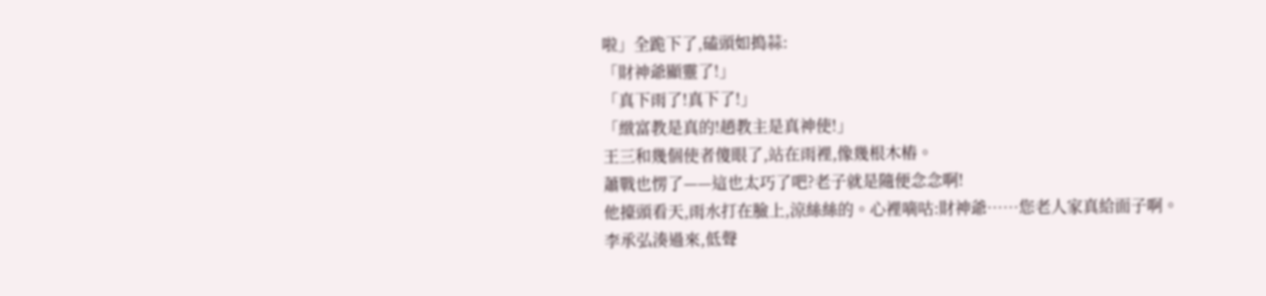啦」全跪下了,磕頭如搗蒜:
「財神爺顯靈了!」
「真下雨了!真下了!」
「緻富教是真的!趙教主是真神使!」
王三和幾個使者傻眼了,站在雨裡,像幾根木樁。
蕭戰也愣了——這也太巧了吧?老子就是隨便念念啊!
他擡頭看天,雨水打在臉上,涼絲絲的。心裡嘀咕:財神爺……您老人家真給面子啊。
李承弘湊過來,低聲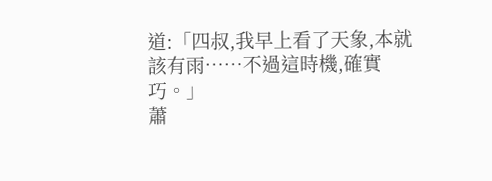道:「四叔,我早上看了天象,本就該有雨……不過這時機,確實巧。」
蕭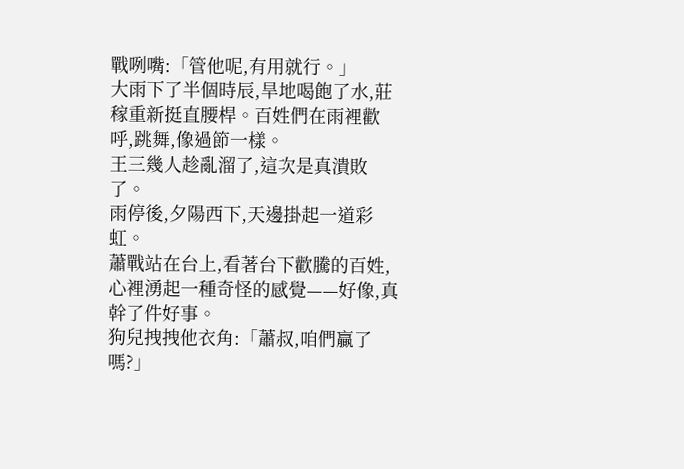戰咧嘴:「管他呢,有用就行。」
大雨下了半個時辰,旱地喝飽了水,莊稼重新挺直腰桿。百姓們在雨裡歡呼,跳舞,像過節一樣。
王三幾人趁亂溜了,這次是真潰敗了。
雨停後,夕陽西下,天邊掛起一道彩虹。
蕭戰站在台上,看著台下歡騰的百姓,心裡湧起一種奇怪的感覺——好像,真幹了件好事。
狗兒拽拽他衣角:「蕭叔,咱們贏了嗎?」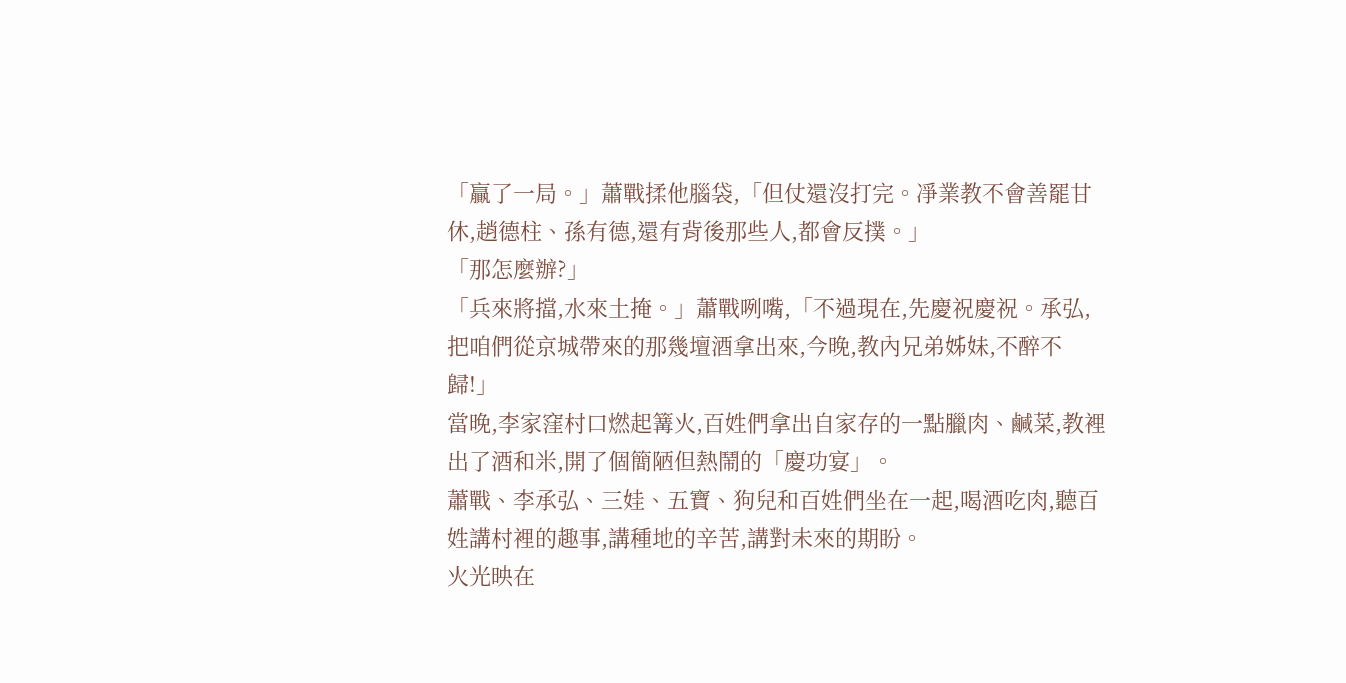「贏了一局。」蕭戰揉他腦袋,「但仗還沒打完。凈業教不會善罷甘休,趙德柱、孫有德,還有背後那些人,都會反撲。」
「那怎麼辦?」
「兵來將擋,水來土掩。」蕭戰咧嘴,「不過現在,先慶祝慶祝。承弘,把咱們從京城帶來的那幾壇酒拿出來,今晚,教內兄弟姊妹,不醉不歸!」
當晚,李家窪村口燃起篝火,百姓們拿出自家存的一點臘肉、鹹菜,教裡出了酒和米,開了個簡陋但熱鬧的「慶功宴」。
蕭戰、李承弘、三娃、五寶、狗兒和百姓們坐在一起,喝酒吃肉,聽百姓講村裡的趣事,講種地的辛苦,講對未來的期盼。
火光映在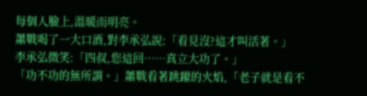每個人臉上,溫暖而明亮。
蕭戰喝了一大口酒,對李承弘說:「看見沒?這才叫活著。」
李承弘微笑:「四叔,您這回……真立大功了。」
「功不功的無所謂。」蕭戰看著跳躍的火焰,「老子就是看不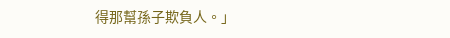得那幫孫子欺負人。」